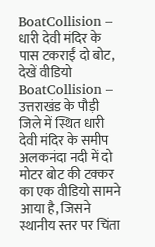BoatCollision – धारी देवी मंदिर के पास टकराईं दो बोट, देखें वीडियो
BoatCollision – उत्तराखंड के पौड़ी जिले में स्थित धारी देवी मंदिर के समीप अलकनंदा नदी में दो मोटर बोट की टक्कर का एक वीडियो सामने आया है, जिसने स्थानीय स्तर पर चिंता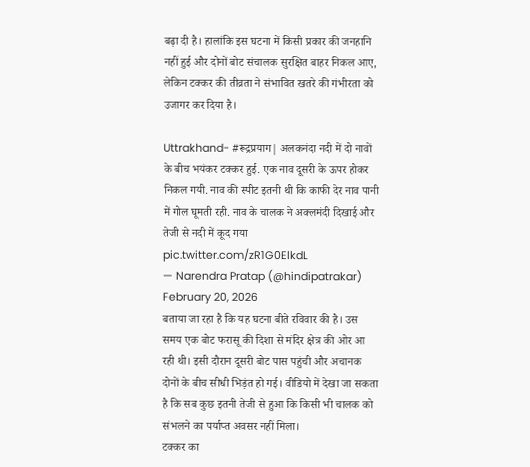बढ़ा दी है। हालांकि इस घटना में किसी प्रकार की जनहानि नहीं हुई और दोनों बोट संचालक सुरक्षित बाहर निकल आए, लेकिन टक्कर की तीव्रता ने संभावित खतरे की गंभीरता को उजागर कर दिया है।

Uttrakhand- #रूद्रप्रयाग| अलकनंदा नदी में दो नावों के बीच भयंकर टक्कर हुई. एक नाव दूसरी के ऊपर होकर निकल गयी. नाव की स्पीट इतनी थी कि काफी देर नाव पानी में गोल घूमती रही. नाव के चालक ने अक्लमंदी दिखाई और तेजी से नदी में कूद गया pic.twitter.com/zR1G0ElkdL
— Narendra Pratap (@hindipatrakar) February 20, 2026
बताया जा रहा है कि यह घटना बीते रविवार की है। उस समय एक बोट फरासू की दिशा से मंदिर क्षेत्र की ओर आ रही थी। इसी दौरान दूसरी बोट पास पहुंची और अचानक दोनों के बीच सीधी भिड़ंत हो गई। वीडियो में देखा जा सकता है कि सब कुछ इतनी तेजी से हुआ कि किसी भी चालक को संभलने का पर्याप्त अवसर नहीं मिला।
टक्कर का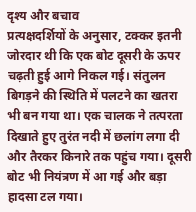दृश्य और बचाव
प्रत्यक्षदर्शियों के अनुसार, टक्कर इतनी जोरदार थी कि एक बोट दूसरी के ऊपर चढ़ती हुई आगे निकल गई। संतुलन बिगड़ने की स्थिति में पलटने का खतरा भी बन गया था। एक चालक ने तत्परता दिखाते हुए तुरंत नदी में छलांग लगा दी और तैरकर किनारे तक पहुंच गया। दूसरी बोट भी नियंत्रण में आ गई और बड़ा हादसा टल गया।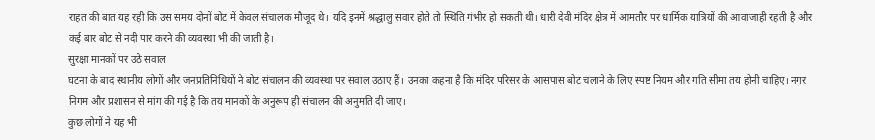राहत की बात यह रही कि उस समय दोनों बोट में केवल संचालक मौजूद थे। यदि इनमें श्रद्धालु सवार होते तो स्थिति गंभीर हो सकती थी। धारी देवी मंदिर क्षेत्र में आमतौर पर धार्मिक यात्रियों की आवाजाही रहती है और कई बार बोट से नदी पार करने की व्यवस्था भी की जाती है।
सुरक्षा मानकों पर उठे सवाल
घटना के बाद स्थानीय लोगों और जनप्रतिनिधियों ने बोट संचालन की व्यवस्था पर सवाल उठाए हैं। उनका कहना है कि मंदिर परिसर के आसपास बोट चलाने के लिए स्पष्ट नियम और गति सीमा तय होनी चाहिए। नगर निगम और प्रशासन से मांग की गई है कि तय मानकों के अनुरूप ही संचालन की अनुमति दी जाए।
कुछ लोगों ने यह भी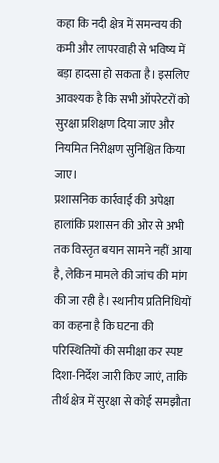कहा कि नदी क्षेत्र में समन्वय की कमी और लापरवाही से भविष्य में बड़ा हादसा हो सकता है। इसलिए आवश्यक है कि सभी ऑपरेटरों को सुरक्षा प्रशिक्षण दिया जाए और नियमित निरीक्षण सुनिश्चित किया जाए।
प्रशासनिक कार्रवाई की अपेक्षा
हालांकि प्रशासन की ओर से अभी तक विस्तृत बयान सामने नहीं आया है, लेकिन मामले की जांच की मांग की जा रही है। स्थानीय प्रतिनिधियों का कहना है कि घटना की परिस्थितियों की समीक्षा कर स्पष्ट दिशा-निर्देश जारी किए जाएं, ताकि तीर्थ क्षेत्र में सुरक्षा से कोई समझौता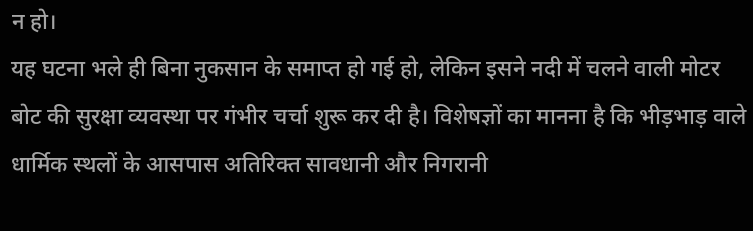न हो।
यह घटना भले ही बिना नुकसान के समाप्त हो गई हो, लेकिन इसने नदी में चलने वाली मोटर बोट की सुरक्षा व्यवस्था पर गंभीर चर्चा शुरू कर दी है। विशेषज्ञों का मानना है कि भीड़भाड़ वाले धार्मिक स्थलों के आसपास अतिरिक्त सावधानी और निगरानी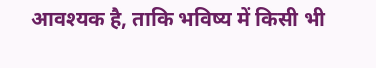आवश्यक है, ताकि भविष्य में किसी भी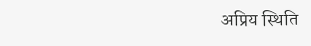अप्रिय स्थिति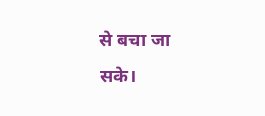से बचा जा सके।